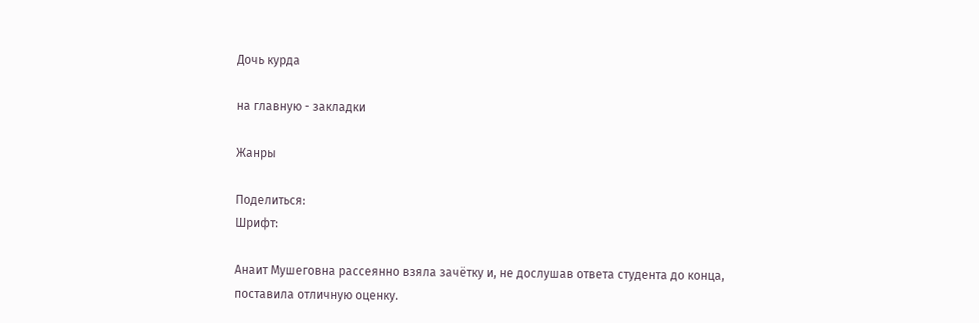Дочь курда

на главную - закладки

Жанры

Поделиться:
Шрифт:

Анаит Мушеговна рассеянно взяла зачётку и, не дослушав ответа студента до конца, поставила отличную оценку.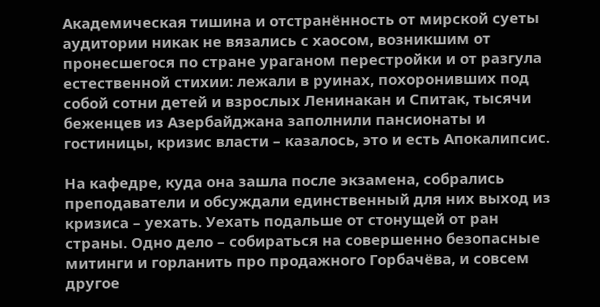Академическая тишина и отстранённость от мирской суеты аудитории никак не вязались с хаосом, возникшим от пронесшегося по стране ураганом перестройки и от разгула естественной стихии: лежали в руинах, похоронивших под собой сотни детей и взрослых Ленинакан и Спитак, тысячи беженцев из Азербайджана заполнили пансионаты и гостиницы, кризис власти – казалось, это и есть Апокалипсис.

На кафедре, куда она зашла после экзамена, собрались преподаватели и обсуждали единственный для них выход из кризиса – уехать. Уехать подальше от стонущей от ран страны. Одно дело – собираться на совершенно безопасные митинги и горланить про продажного Горбачёва, и совсем другое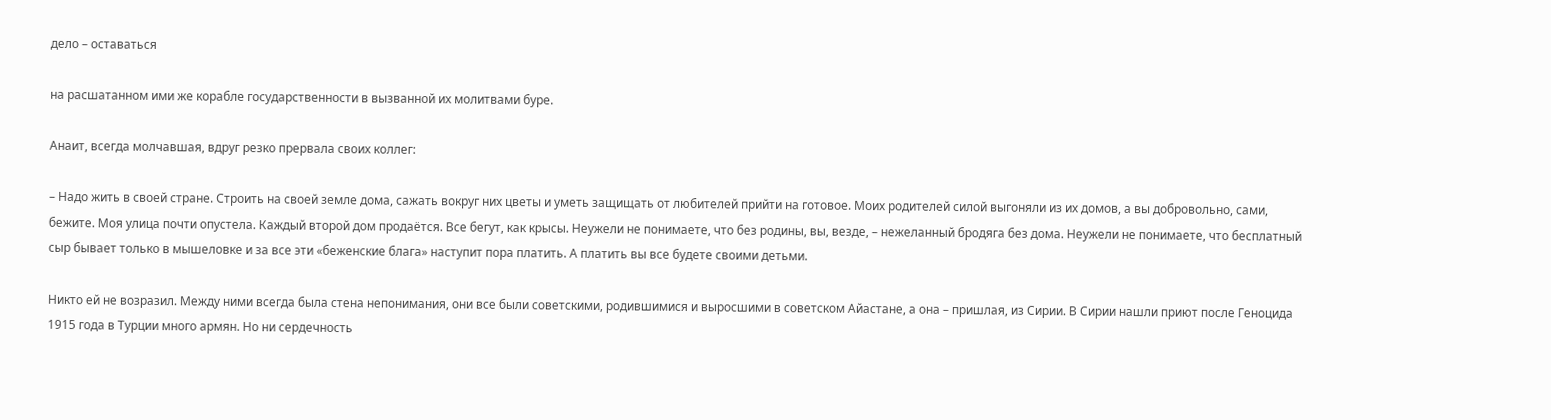дело – оставаться

на расшатанном ими же корабле государственности в вызванной их молитвами буре.

Анаит, всегда молчавшая, вдруг резко прервала своих коллег:

– Надо жить в своей стране. Строить на своей земле дома, сажать вокруг них цветы и уметь защищать от любителей прийти на готовое. Моих родителей силой выгоняли из их домов, а вы добровольно, сами, бежите. Моя улица почти опустела. Каждый второй дом продаётся. Все бегут, как крысы. Неужели не понимаете, что без родины, вы, везде, – нежеланный бродяга без дома. Неужели не понимаете, что бесплатный сыр бывает только в мышеловке и за все эти «беженские блага» наступит пора платить. А платить вы все будете своими детьми.

Никто ей не возразил. Между ними всегда была стена непонимания, они все были советскими, родившимися и выросшими в советском Айастане, а она – пришлая, из Сирии. В Сирии нашли приют после Геноцида 1915 года в Турции много армян. Но ни сердечность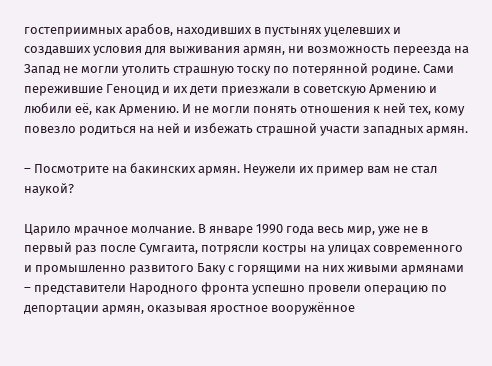гостеприимных арабов, находивших в пустынях уцелевших и создавших условия для выживания армян, ни возможность переезда на Запад не могли утолить страшную тоску по потерянной родине. Сами пережившие Геноцид и их дети приезжали в советскую Армению и любили её, как Армению. И не могли понять отношения к ней тех, кому повезло родиться на ней и избежать страшной участи западных армян.

– Посмотрите на бакинских армян. Неужели их пример вам не стал наукой?

Царило мрачное молчание. В январе 1990 года весь мир, уже не в первый раз после Сумгаита, потрясли костры на улицах современного и промышленно развитого Баку с горящими на них живыми армянами – представители Народного фронта успешно провели операцию по депортации армян, оказывая яростное вооружённое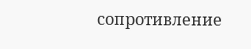сопротивление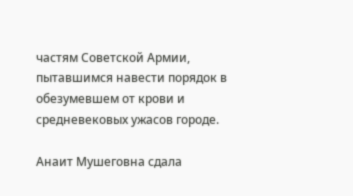частям Советской Армии, пытавшимся навести порядок в обезумевшем от крови и средневековых ужасов городе.

Анаит Мушеговна сдала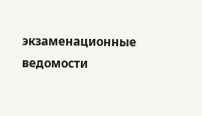экзаменационные ведомости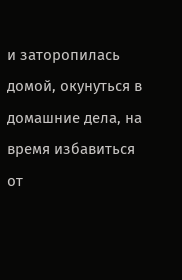и заторопилась домой, окунуться в домашние дела, на время избавиться от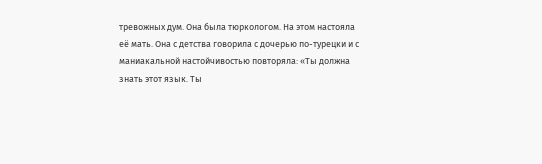тревожных дум. Она была тюркологом. На этом настояла её мать. Она с детства говорила с дочерью по-турецки и с маниакальной настойчивостью повторяла: «Ты должна знать этот язык. Ты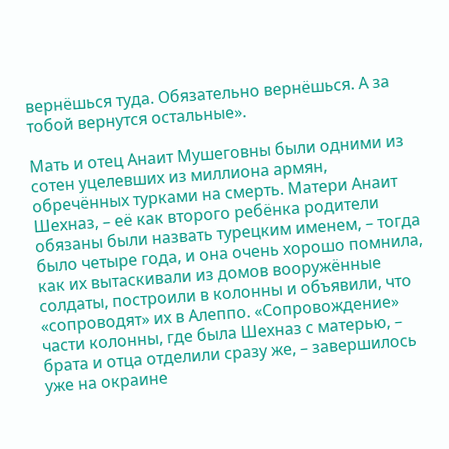вернёшься туда. Обязательно вернёшься. А за тобой вернутся остальные».

Мать и отец Анаит Мушеговны были одними из сотен уцелевших из миллиона армян, обречённых турками на смерть. Матери Анаит Шехназ, – её как второго ребёнка родители обязаны были назвать турецким именем, – тогда было четыре года, и она очень хорошо помнила, как их вытаскивали из домов вооружённые солдаты, построили в колонны и объявили, что «сопроводят» их в Алеппо. «Сопровождение» части колонны, где была Шехназ с матерью, – брата и отца отделили сразу же, – завершилось уже на окраине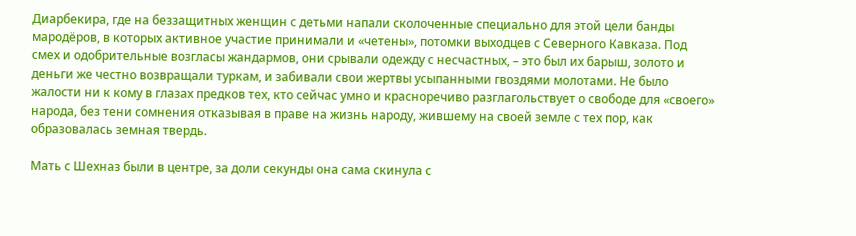Диарбекира, где на беззащитных женщин с детьми напали сколоченные специально для этой цели банды мародёров, в которых активное участие принимали и «четены», потомки выходцев с Северного Кавказа. Под смех и одобрительные возгласы жандармов, они срывали одежду с несчастных, – это был их барыш, золото и деньги же честно возвращали туркам, и забивали свои жертвы усыпанными гвоздями молотами. Не было жалости ни к кому в глазах предков тех, кто сейчас умно и красноречиво разглагольствует о свободе для «своего» народа, без тени сомнения отказывая в праве на жизнь народу, жившему на своей земле с тех пор, как образовалась земная твердь.

Мать с Шехназ были в центре, за доли секунды она сама скинула с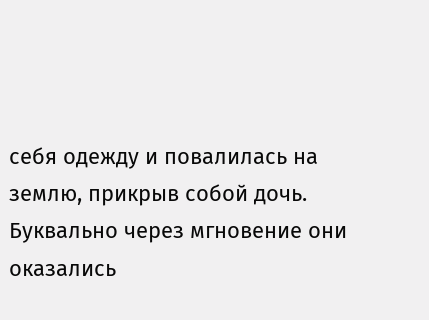себя одежду и повалилась на землю, прикрыв собой дочь. Буквально через мгновение они оказались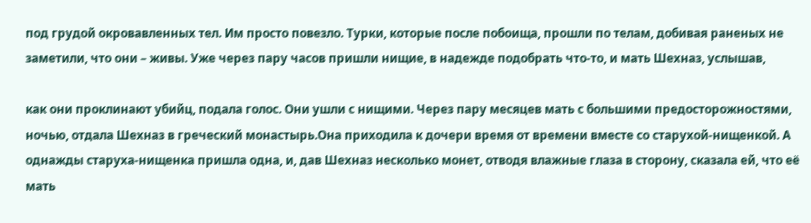под грудой окровавленных тел. Им просто повезло. Турки, которые после побоища, прошли по телам, добивая раненых не заметили, что они – живы. Уже через пару часов пришли нищие, в надежде подобрать что-то, и мать Шехназ, услышав,

как они проклинают убийц, подала голос. Они ушли с нищими. Через пару месяцев мать с большими предосторожностями, ночью, отдала Шехназ в греческий монастырь.Она приходила к дочери время от времени вместе со старухой-нищенкой. А однажды старуха-нищенка пришла одна, и, дав Шехназ несколько монет, отводя влажные глаза в сторону, сказала ей, что её мать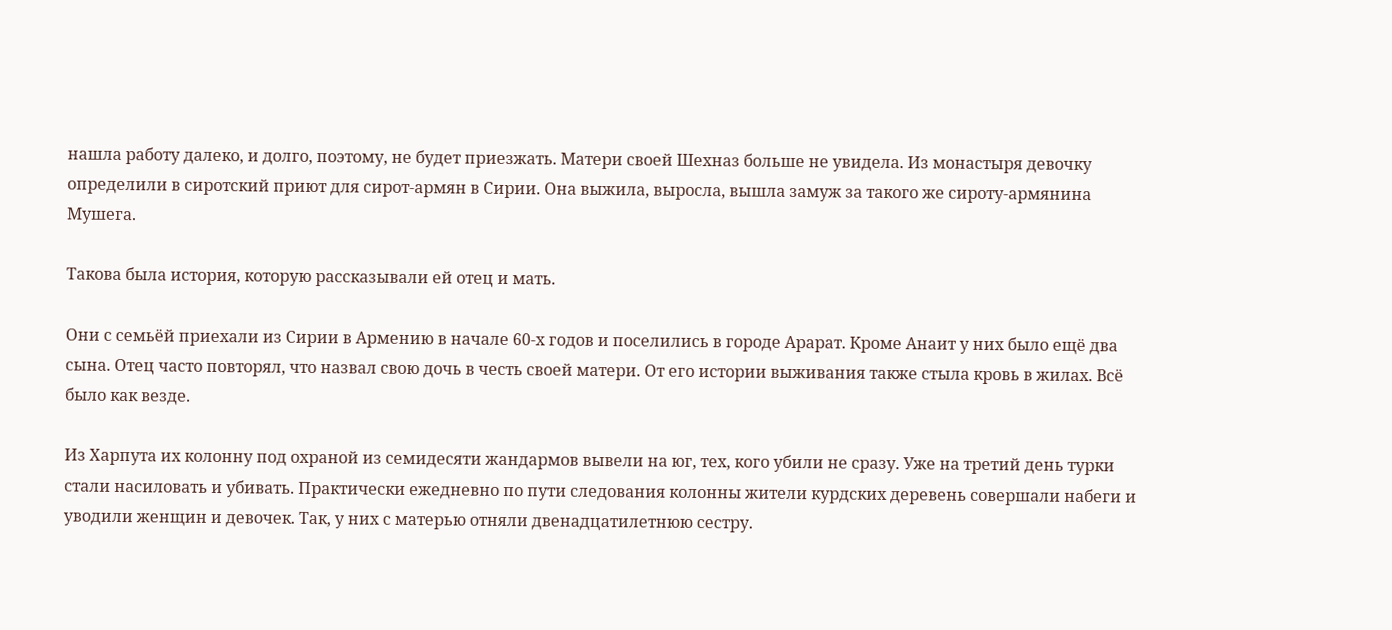нашла работу далеко, и долго, поэтому, не будет приезжать. Матери своей Шехназ больше не увидела. Из монастыря девочку определили в сиротский приют для сирот-армян в Сирии. Она выжила, выросла, вышла замуж за такого же сироту-армянина Мушега.

Такова была история, которую рассказывали ей отец и мать.

Они с семьёй приехали из Сирии в Армению в начале 60-х годов и поселились в городе Арарат. Кроме Анаит у них было ещё два сына. Отец часто повторял, что назвал свою дочь в честь своей матери. От его истории выживания также стыла кровь в жилах. Всё было как везде.

Из Харпута их колонну под охраной из семидесяти жандармов вывели на юг, тех, кого убили не сразу. Уже на третий день турки стали насиловать и убивать. Практически ежедневно по пути следования колонны жители курдских деревень совершали набеги и уводили женщин и девочек. Так, у них с матерью отняли двенадцатилетнюю сестру.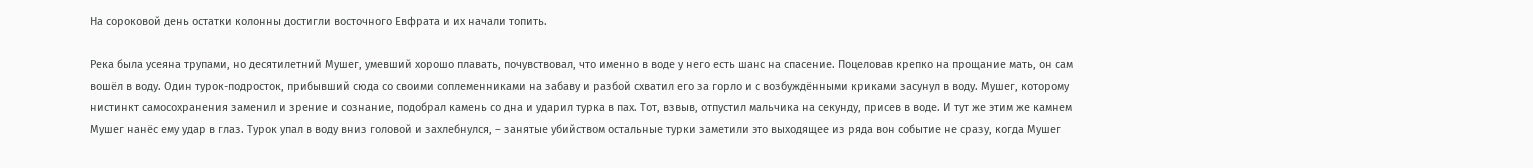На сороковой день остатки колонны достигли восточного Евфрата и их начали топить.

Река была усеяна трупами, но десятилетний Мушег, умевший хорошо плавать, почувствовал, что именно в воде у него есть шанс на спасение. Поцеловав крепко на прощание мать, он сам вошёл в воду. Один турок-подросток, прибывший сюда со своими соплеменниками на забаву и разбой схватил его за горло и с возбуждёнными криками засунул в воду. Мушег, которому нистинкт самосохранения заменил и зрение и сознание, подобрал камень со дна и ударил турка в пах. Тот, взвыв, отпустил мальчика на секунду, присев в воде. И тут же этим же камнем Мушег нанёс ему удар в глаз. Турок упал в воду вниз головой и захлебнулся, – занятые убийством остальные турки заметили это выходящее из ряда вон событие не сразу, когда Мушег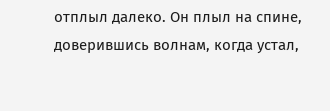отплыл далеко. Он плыл на спине, доверившись волнам, когда устал,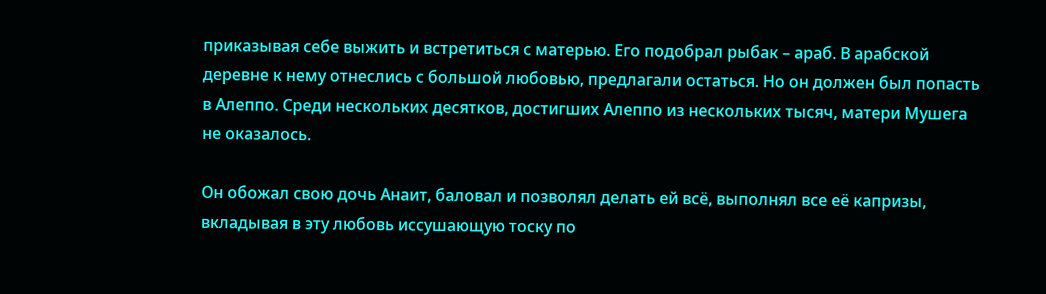приказывая себе выжить и встретиться с матерью. Его подобрал рыбак – араб. В арабской деревне к нему отнеслись с большой любовью, предлагали остаться. Но он должен был попасть в Алеппо. Среди нескольких десятков, достигших Алеппо из нескольких тысяч, матери Мушега не оказалось.

Он обожал свою дочь Анаит, баловал и позволял делать ей всё, выполнял все её капризы, вкладывая в эту любовь иссушающую тоску по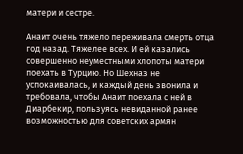матери и сестре.

Анаит очень тяжело переживала смерть отца год назад. Тяжелее всех. И ей казались совершенно неуместными хлопоты матери поехать в Турцию. Но Шехназ не успокаивалась, и каждый день звонила и требовала, чтобы Анаит поехала с ней в Диарбекир, пользуясь невиданной ранее возможностью для советских армян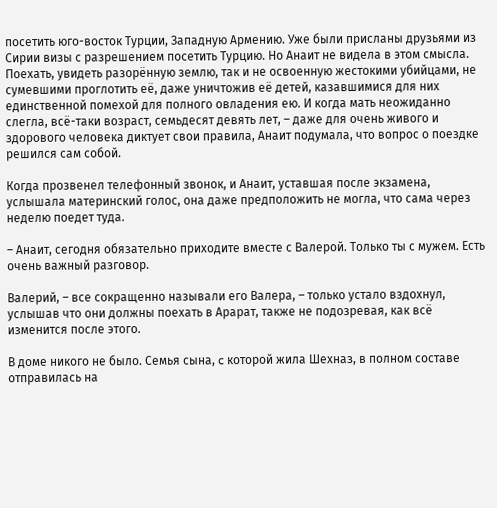посетить юго-восток Турции, Западную Армению. Уже были присланы друзьями из Сирии визы с разрешением посетить Турцию. Но Анаит не видела в этом смысла. Поехать, увидеть разорённую землю, так и не освоенную жестокими убийцами, не сумевшими проглотить её, даже уничтожив её детей, казавшимися для них единственной помехой для полного овладения ею. И когда мать неожиданно слегла, всё-таки возраст, семьдесят девять лет, – даже для очень живого и здорового человека диктует свои правила, Анаит подумала, что вопрос о поездке решился сам собой.

Когда прозвенел телефонный звонок, и Анаит, уставшая после экзамена, услышала материнский голос, она даже предположить не могла, что сама через неделю поедет туда.

– Анаит, сегодня обязательно приходите вместе с Валерой. Только ты с мужем. Есть очень важный разговор.

Валерий, – все сокращенно называли его Валера, – только устало вздохнул, услышав что они должны поехать в Арарат, также не подозревая, как всё изменится после этого.

В доме никого не было. Семья сына, c которой жила Шехназ, в полном составе отправилась на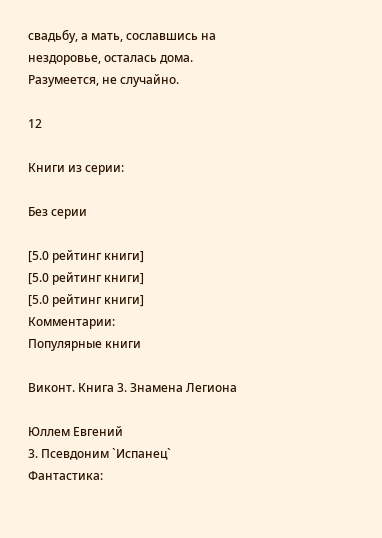свадьбу, а мать, сославшись на нездоровье, осталась дома. Разумеется, не случайно.

12

Книги из серии:

Без серии

[5.0 рейтинг книги]
[5.0 рейтинг книги]
[5.0 рейтинг книги]
Комментарии:
Популярные книги

Виконт. Книга 3. Знамена Легиона

Юллем Евгений
3. Псевдоним `Испанец`
Фантастика: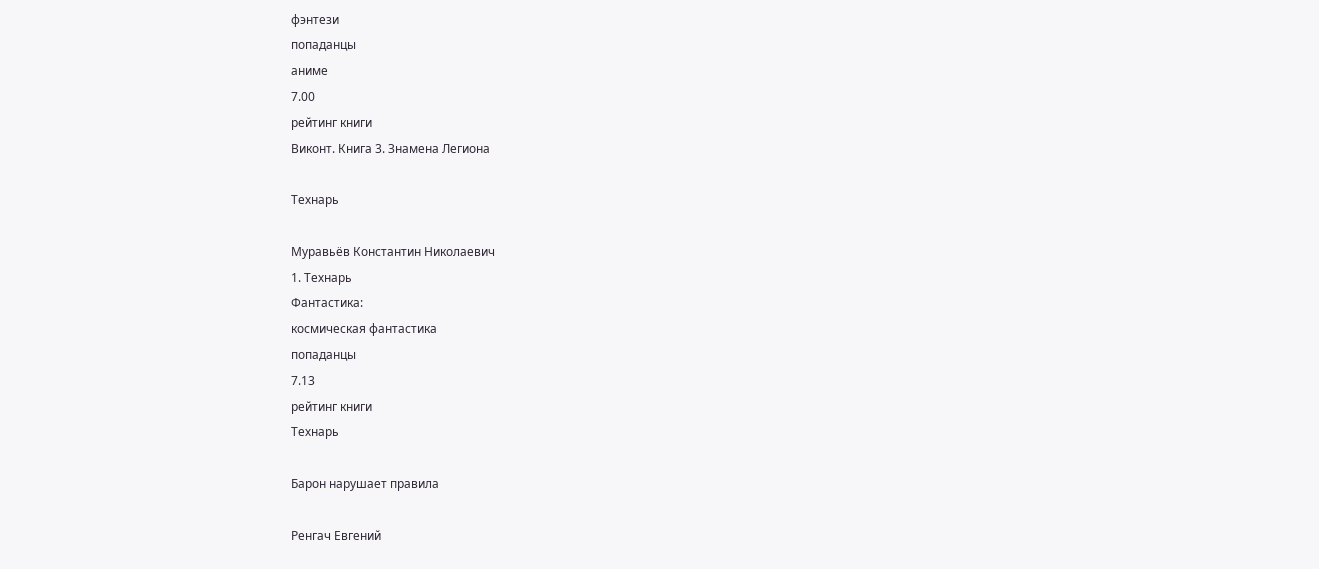фэнтези
попаданцы
аниме
7.00
рейтинг книги
Виконт. Книга 3. Знамена Легиона

Технарь

Муравьёв Константин Николаевич
1. Технарь
Фантастика:
космическая фантастика
попаданцы
7.13
рейтинг книги
Технарь

Барон нарушает правила

Ренгач Евгений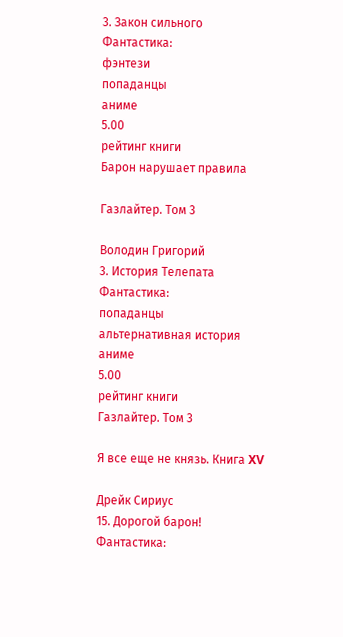3. Закон сильного
Фантастика:
фэнтези
попаданцы
аниме
5.00
рейтинг книги
Барон нарушает правила

Газлайтер. Том 3

Володин Григорий
3. История Телепата
Фантастика:
попаданцы
альтернативная история
аниме
5.00
рейтинг книги
Газлайтер. Том 3

Я все еще не князь. Книга XV

Дрейк Сириус
15. Дорогой барон!
Фантастика: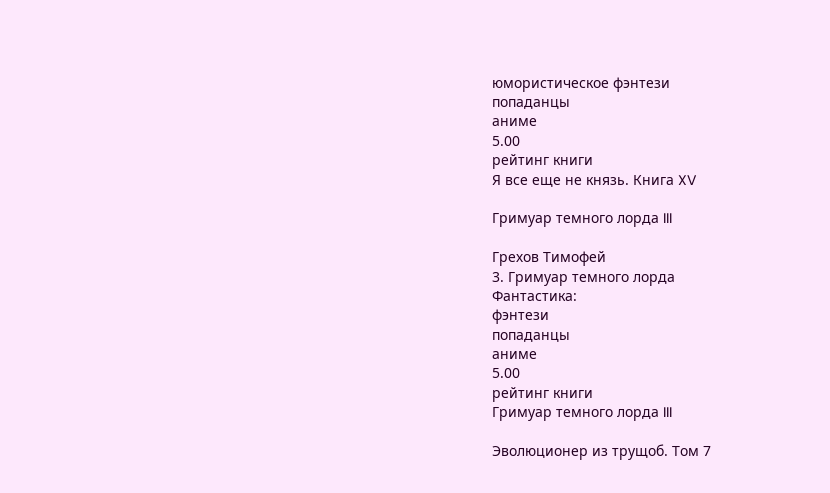юмористическое фэнтези
попаданцы
аниме
5.00
рейтинг книги
Я все еще не князь. Книга XV

Гримуар темного лорда III

Грехов Тимофей
3. Гримуар темного лорда
Фантастика:
фэнтези
попаданцы
аниме
5.00
рейтинг книги
Гримуар темного лорда III

Эволюционер из трущоб. Том 7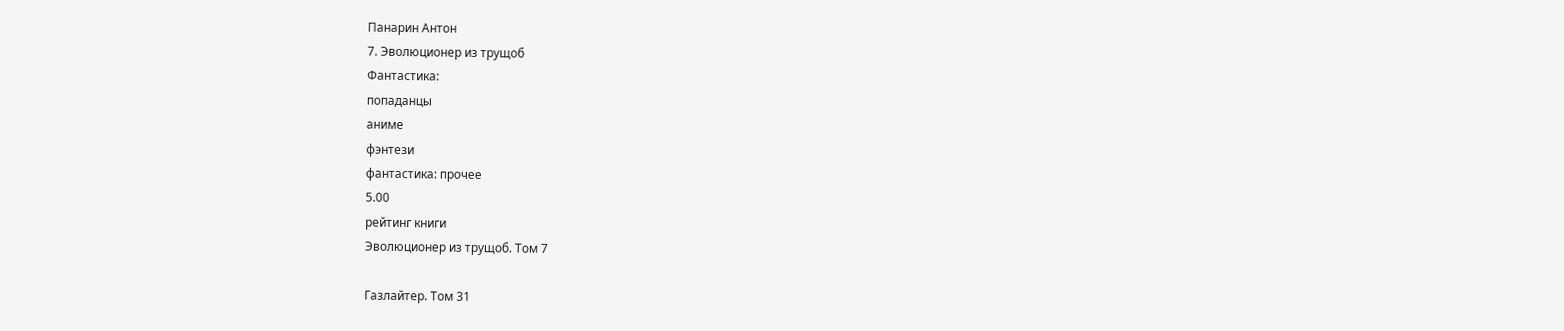Панарин Антон
7. Эволюционер из трущоб
Фантастика:
попаданцы
аниме
фэнтези
фантастика: прочее
5.00
рейтинг книги
Эволюционер из трущоб. Том 7

Газлайтер. Том 31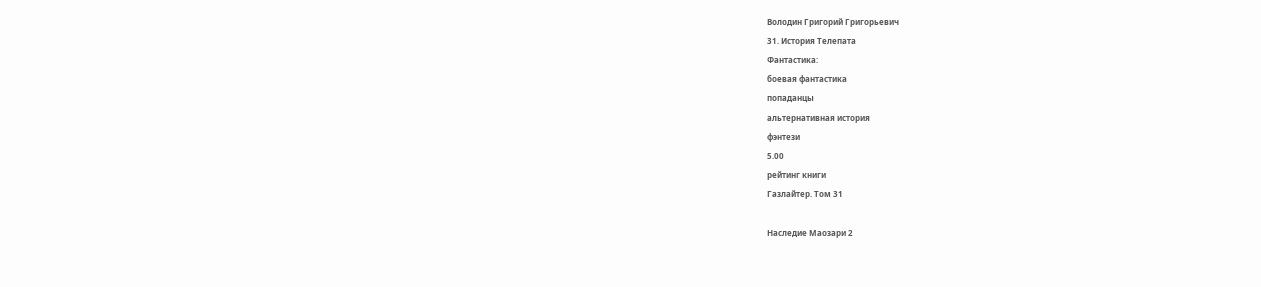Володин Григорий Григорьевич
31. История Телепата
Фантастика:
боевая фантастика
попаданцы
альтернативная история
фэнтези
5.00
рейтинг книги
Газлайтер. Том 31

Наследие Маозари 2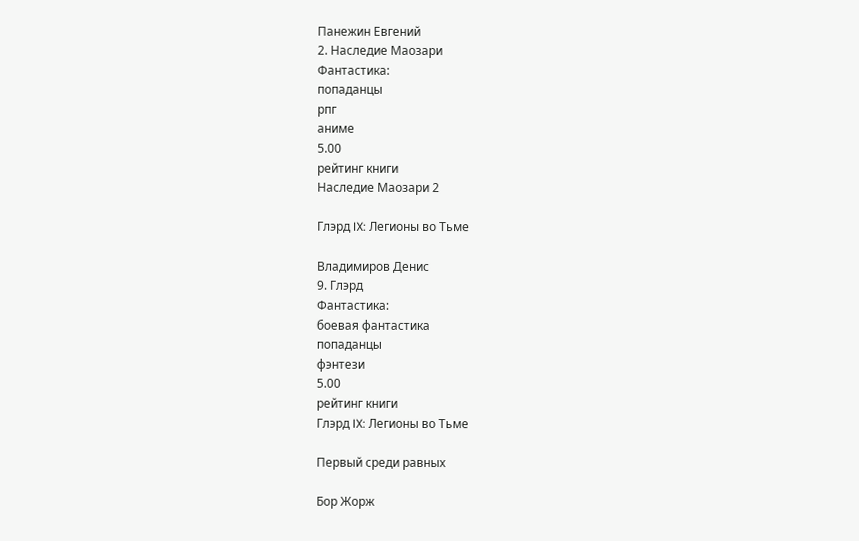Панежин Евгений
2. Наследие Маозари
Фантастика:
попаданцы
рпг
аниме
5.00
рейтинг книги
Наследие Маозари 2

Глэрд IX: Легионы во Тьме

Владимиров Денис
9. Глэрд
Фантастика:
боевая фантастика
попаданцы
фэнтези
5.00
рейтинг книги
Глэрд IX: Легионы во Тьме

Первый среди равных

Бор Жорж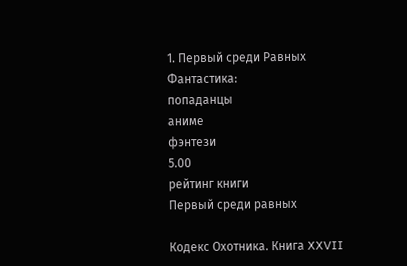1. Первый среди Равных
Фантастика:
попаданцы
аниме
фэнтези
5.00
рейтинг книги
Первый среди равных

Кодекс Охотника. Книга XXVII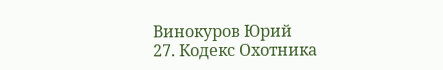Винокуров Юрий
27. Кодекс Охотника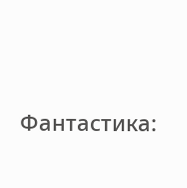Фантастика: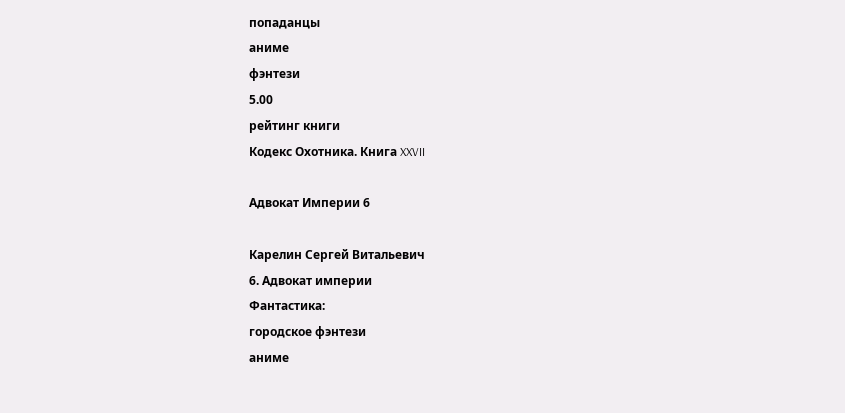попаданцы
аниме
фэнтези
5.00
рейтинг книги
Кодекс Охотника. Книга XXVII

Адвокат Империи 6

Карелин Сергей Витальевич
6. Адвокат империи
Фантастика:
городское фэнтези
аниме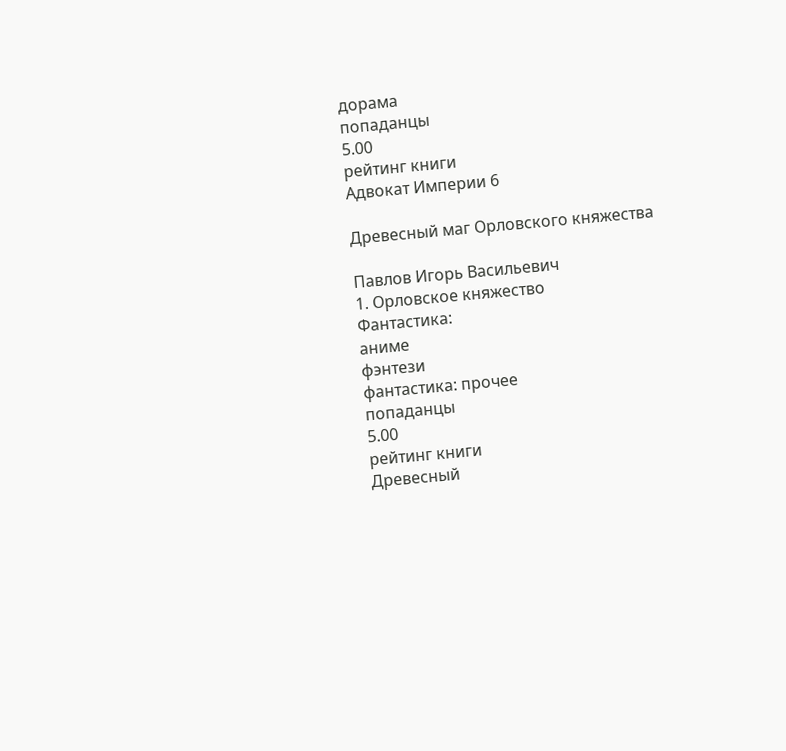дорама
попаданцы
5.00
рейтинг книги
Адвокат Империи 6

Древесный маг Орловского княжества

Павлов Игорь Васильевич
1. Орловское княжество
Фантастика:
аниме
фэнтези
фантастика: прочее
попаданцы
5.00
рейтинг книги
Древесный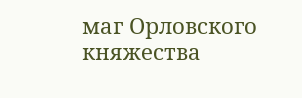маг Орловского княжества